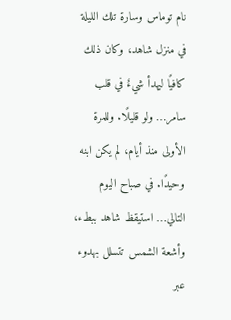نام توماس وسارة تلك الليلة في منزل شاهد، وكان ذلك كافيًا ليهدأ شيءٌ في قلب سامر… ولو قليلًا. وللمرة الأولى منذ أيام، لم يكن ابنه وحيدًا. في صباح اليوم التالي… استيقظ شاهد ببطء، وأشعة الشمس تتسلل بهدوء عبر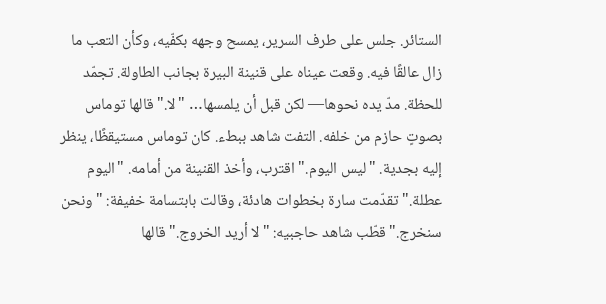الستائر. جلس على طرف السرير، يمسح وجهه بكفّيه، وكأن التعب ما زال عالقًا فيه. وقعت عيناه على قنينة البيرة بجانب الطاولة. تجمّد للحظة. مدّ يده نحوها— لكن قبل أن يلمسها… "لا." قالها توماس بصوتٍ حازم من خلفه. التفت شاهد ببطء. كان توماس مستيقظًا، ينظر إليه بجدية. "ليس اليوم." اقترب، وأخذ القنينة من أمامه. "اليوم عطلة." تقدّمت سارة بخطوات هادئة، وقالت بابتسامة خفيفة: "ونحن سنخرج." قطّب شاهد حاجبيه: "لا أريد الخروج." قالها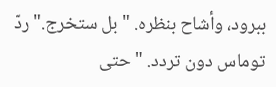ببرود، وأشاح بنظره. "بل ستخرج." ردّ توماس دون تردد. "حتى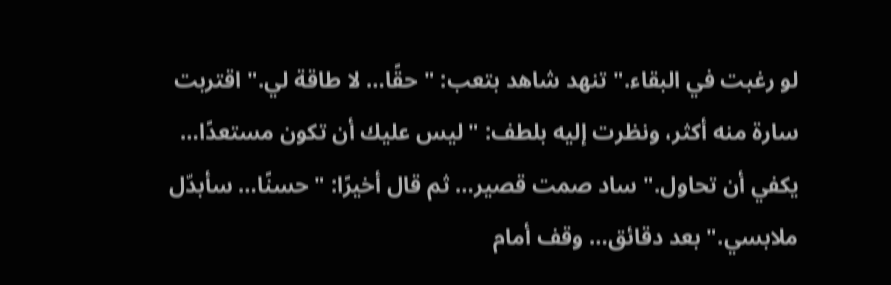لو رغبت في البقاء." تنهد شاهد بتعب: "حقًا… لا طاقة لي." اقتربت سارة منه أكثر، ونظرت إليه بلطف: "ليس عليك أن تكون مستعدًا… يكفي أن تحاول." ساد صمت قصير… ثم قال أخيرًا: "حسنًا… سأبدّل ملابسي." بعد دقائق… وقف أمام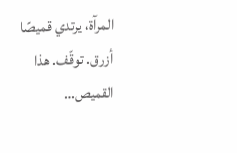المرآة، يرتدي قميصًا أزرق. توقّف. هذا القميص…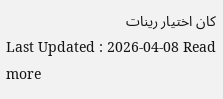كان اختيار رينات
Last Updated : 2026-04-08 Read more